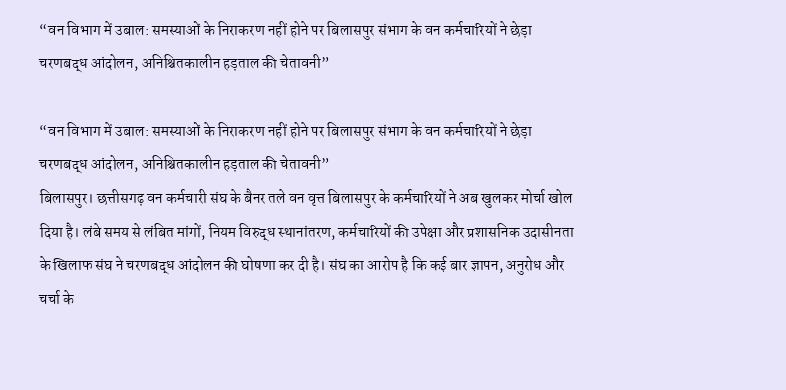“वन विभाग में उबाल: समस्याओं के निराकरण नहीं होने पर बिलासपुर संभाग के वन कर्मचारियों ने छेड़ा चरणबद्ध आंदोलन, अनिश्चितकालीन हड़ताल की चेतावनी”

“वन विभाग में उबाल: समस्याओं के निराकरण नहीं होने पर बिलासपुर संभाग के वन कर्मचारियों ने छेड़ा चरणबद्ध आंदोलन, अनिश्चितकालीन हड़ताल की चेतावनी”
बिलासपुर। छत्तीसगढ़ वन कर्मचारी संघ के बैनर तले वन वृत्त बिलासपुर के कर्मचारियों ने अब खुलकर मोर्चा खोल दिया है। लंबे समय से लंबित मांगों, नियम विरुद्ध स्थानांतरण, कर्मचारियों की उपेक्षा और प्रशासनिक उदासीनता के खिलाफ संघ ने चरणबद्ध आंदोलन की घोषणा कर दी है। संघ का आरोप है कि कई बार ज्ञापन, अनुरोध और चर्चा के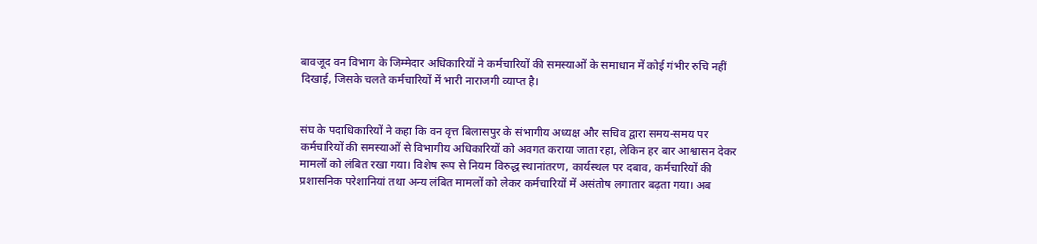बावजूद वन विभाग के जिम्मेदार अधिकारियों ने कर्मचारियों की समस्याओं के समाधान में कोई गंभीर रुचि नहीं दिखाई, जिसके चलते कर्मचारियों में भारी नाराजगी व्याप्त है।


संघ के पदाधिकारियों ने कहा कि वन वृत्त बिलासपुर के संभागीय अध्यक्ष और सचिव द्वारा समय-समय पर कर्मचारियों की समस्याओं से विभागीय अधिकारियों को अवगत कराया जाता रहा, लेकिन हर बार आश्वासन देकर मामलों को लंबित रखा गया। विशेष रूप से नियम विरुद्ध स्थानांतरण, कार्यस्थल पर दबाव, कर्मचारियों की प्रशासनिक परेशानियां तथा अन्य लंबित मामलों को लेकर कर्मचारियों में असंतोष लगातार बढ़ता गया। अब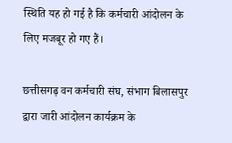स्थिति यह हो गई है कि कर्मचारी आंदोलन के लिए मजबूर हो गए हैं।

छत्तीसगढ़ वन कर्मचारी संघ, संभाग बिलासपुर द्वारा जारी आंदोलन कार्यक्रम के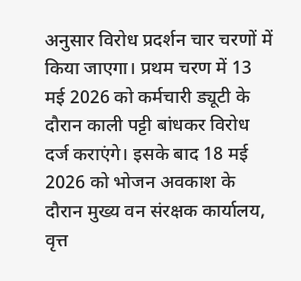अनुसार विरोध प्रदर्शन चार चरणों में किया जाएगा। प्रथम चरण में 13 मई 2026 को कर्मचारी ड्यूटी के दौरान काली पट्टी बांधकर विरोध दर्ज कराएंगे। इसके बाद 18 मई 2026 को भोजन अवकाश के दौरान मुख्य वन संरक्षक कार्यालय, वृत्त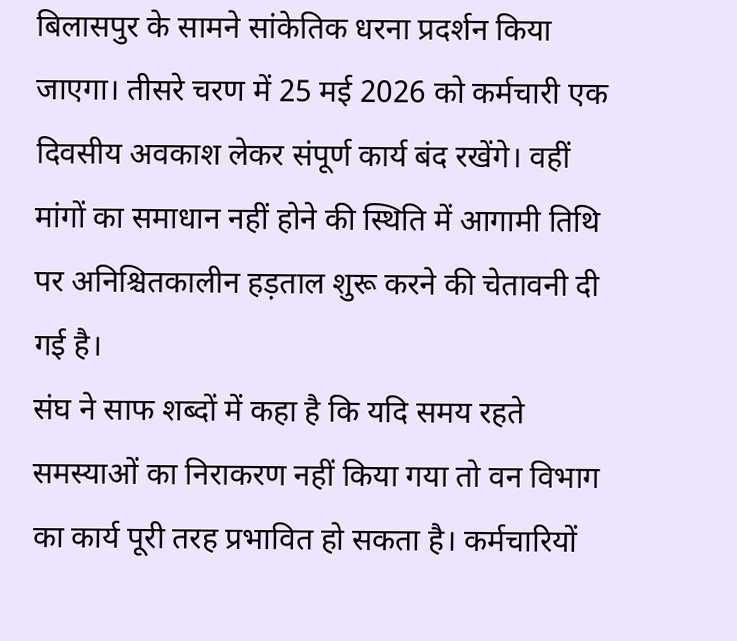बिलासपुर के सामने सांकेतिक धरना प्रदर्शन किया जाएगा। तीसरे चरण में 25 मई 2026 को कर्मचारी एक दिवसीय अवकाश लेकर संपूर्ण कार्य बंद रखेंगे। वहीं मांगों का समाधान नहीं होने की स्थिति में आगामी तिथि पर अनिश्चितकालीन हड़ताल शुरू करने की चेतावनी दी गई है।
संघ ने साफ शब्दों में कहा है कि यदि समय रहते समस्याओं का निराकरण नहीं किया गया तो वन विभाग का कार्य पूरी तरह प्रभावित हो सकता है। कर्मचारियों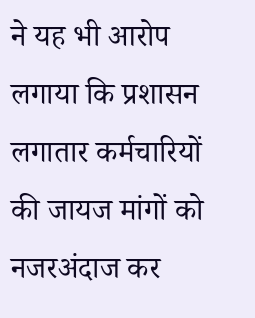ने यह भी आरोप लगाया कि प्रशासन लगातार कर्मचारियों की जायज मांगों को नजरअंदाज कर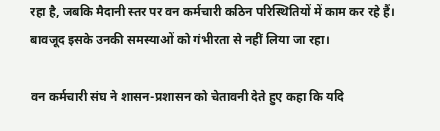रहा है, जबकि मैदानी स्तर पर वन कर्मचारी कठिन परिस्थितियों में काम कर रहे हैं। बावजूद इसके उनकी समस्याओं को गंभीरता से नहीं लिया जा रहा।

वन कर्मचारी संघ ने शासन-प्रशासन को चेतावनी देते हुए कहा कि यदि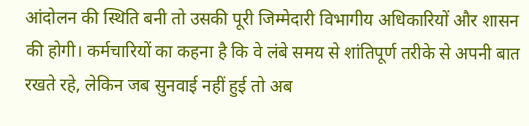आंदोलन की स्थिति बनी तो उसकी पूरी जिम्मेदारी विभागीय अधिकारियों और शासन की होगी। कर्मचारियों का कहना है कि वे लंबे समय से शांतिपूर्ण तरीके से अपनी बात रखते रहे, लेकिन जब सुनवाई नहीं हुई तो अब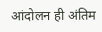आंदोलन ही अंतिम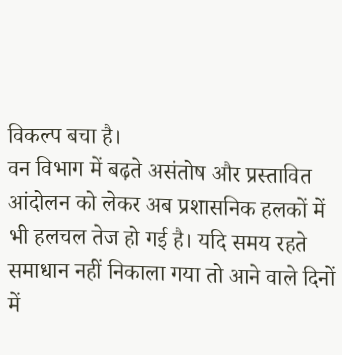विकल्प बचा है।
वन विभाग में बढ़ते असंतोष और प्रस्तावित आंदोलन को लेकर अब प्रशासनिक हलकों में भी हलचल तेज हो गई है। यदि समय रहते समाधान नहीं निकाला गया तो आने वाले दिनों में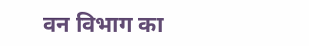वन विभाग का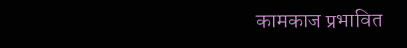कामकाज प्रभावित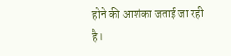होने की आशंका जताई जा रही है।